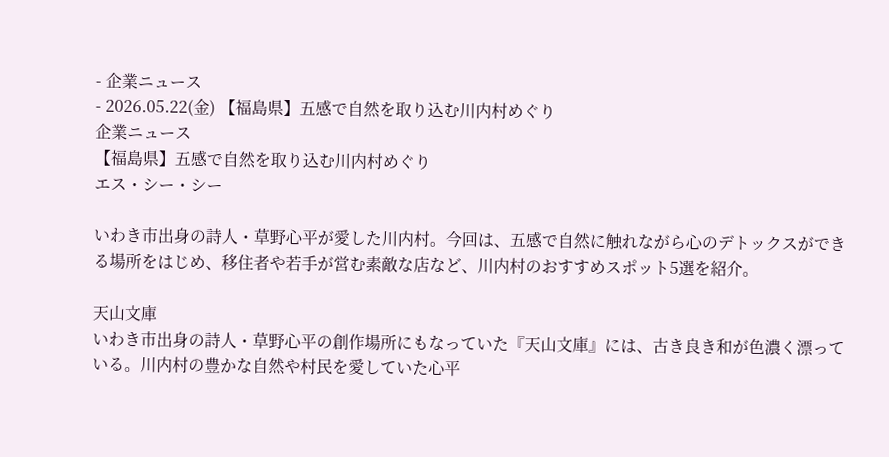- 企業ニュース
- 2026.05.22(金) 【福島県】五感で自然を取り込む川内村めぐり
企業ニュース
【福島県】五感で自然を取り込む川内村めぐり
エス・シー・シー

いわき市出身の詩人・草野心平が愛した川内村。今回は、五感で自然に触れながら心のデトックスができる場所をはじめ、移住者や若手が営む素敵な店など、川内村のおすすめスポット5選を紹介。

天山文庫
いわき市出身の詩人・草野心平の創作場所にもなっていた『天山文庫』には、古き良き和が色濃く漂っている。川内村の豊かな自然や村民を愛していた心平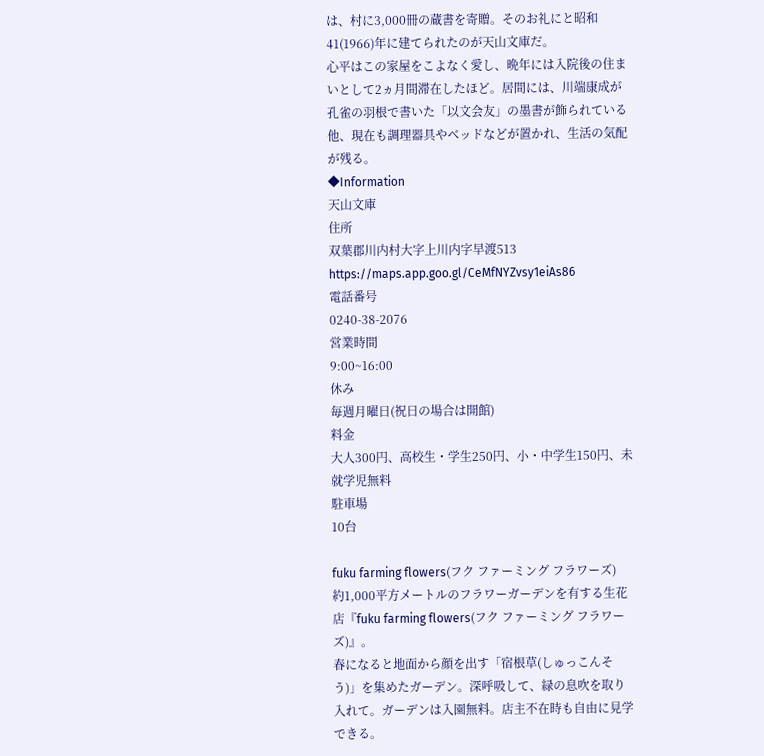は、村に3,000冊の蔵書を寄贈。そのお礼にと昭和41(1966)年に建てられたのが天山文庫だ。
心平はこの家屋をこよなく愛し、晩年には入院後の住まいとして2ヵ月間滞在したほど。居間には、川端康成が孔雀の羽根で書いた「以文会友」の墨書が飾られている他、現在も調理器具やベッドなどが置かれ、生活の気配が残る。
◆Information
天山文庫
住所
双葉郡川内村大字上川内字早渡513
https://maps.app.goo.gl/CeMfNYZvsy1eiAs86
電話番号
0240-38-2076
営業時間
9:00~16:00
休み
毎週月曜日(祝日の場合は開館)
料金
大人300円、高校生・学生250円、小・中学生150円、未就学児無料
駐車場
10台

fuku farming flowers(フク ファーミング フラワーズ)
約1,000平方メートルのフラワーガーデンを有する生花店『fuku farming flowers(フク ファーミング フラワーズ)』。
春になると地面から顔を出す「宿根草(しゅっこんそう)」を集めたガーデン。深呼吸して、緑の息吹を取り入れて。ガーデンは入園無料。店主不在時も自由に見学できる。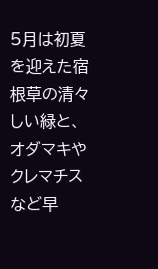5月は初夏を迎えた宿根草の清々しい緑と、オダマキやクレマチスなど早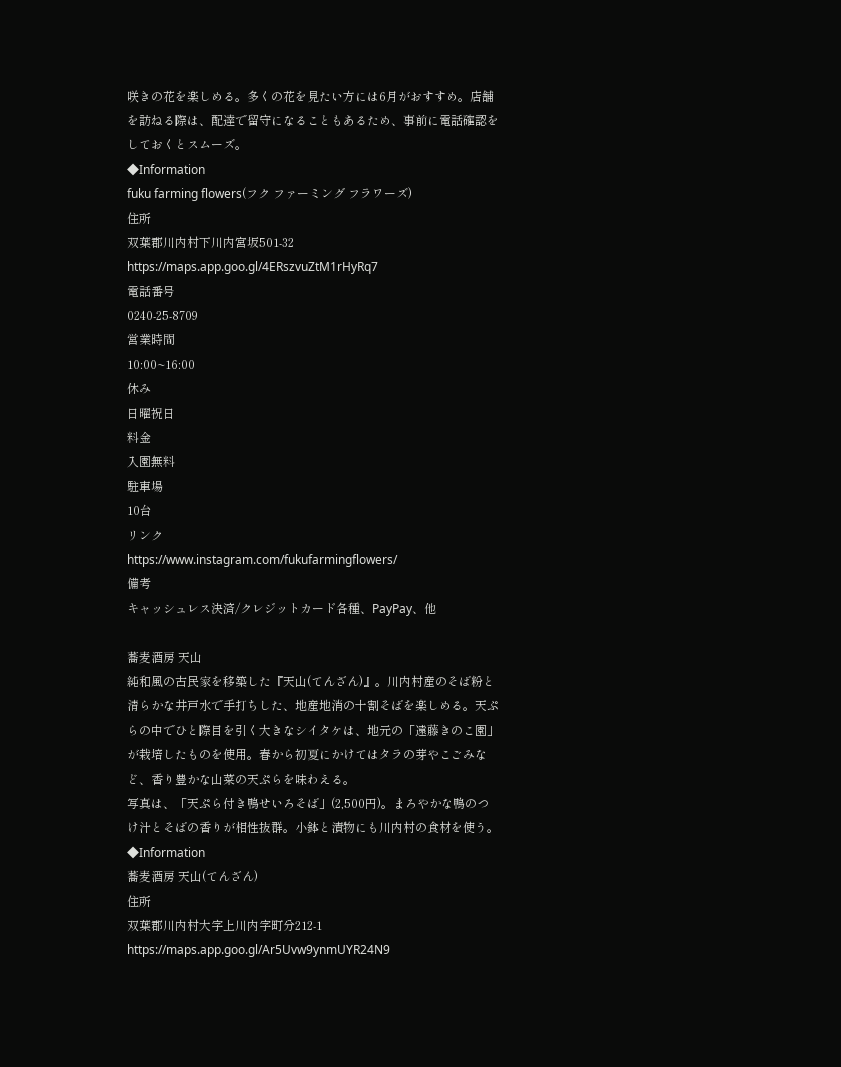咲きの花を楽しめる。多くの花を見たい方には6月がおすすめ。店舗を訪ねる際は、配達で留守になることもあるため、事前に電話確認をしておくとスムーズ。
◆Information
fuku farming flowers(フク ファーミング フラワーズ)
住所
双葉郡川内村下川内宮坂501-32
https://maps.app.goo.gl/4ERszvuZtM1rHyRq7
電話番号
0240-25-8709
営業時間
10:00~16:00
休み
日曜祝日
料金
入園無料
駐車場
10台
リンク
https://www.instagram.com/fukufarmingflowers/
備考
キャッシュレス決済/クレジットカード各種、PayPay、他

蕎麦酒房 天山
純和風の古民家を移築した『天山(てんざん)』。川内村産のそば粉と清らかな井戸水で手打ちした、地産地消の十割そばを楽しめる。天ぷらの中でひと際目を引く大きなシイタケは、地元の「遠藤きのこ園」が栽培したものを使用。春から初夏にかけてはタラの芽やこごみなど、香り豊かな山菜の天ぷらを味わえる。
写真は、「天ぷら付き鴨せいろそば」(2,500円)。まろやかな鴨のつけ汁とそばの香りが相性抜群。小鉢と漬物にも川内村の食材を使う。
◆Information
蕎麦酒房 天山(てんざん)
住所
双葉郡川内村大字上川内字町分212-1
https://maps.app.goo.gl/Ar5Uvw9ynmUYR24N9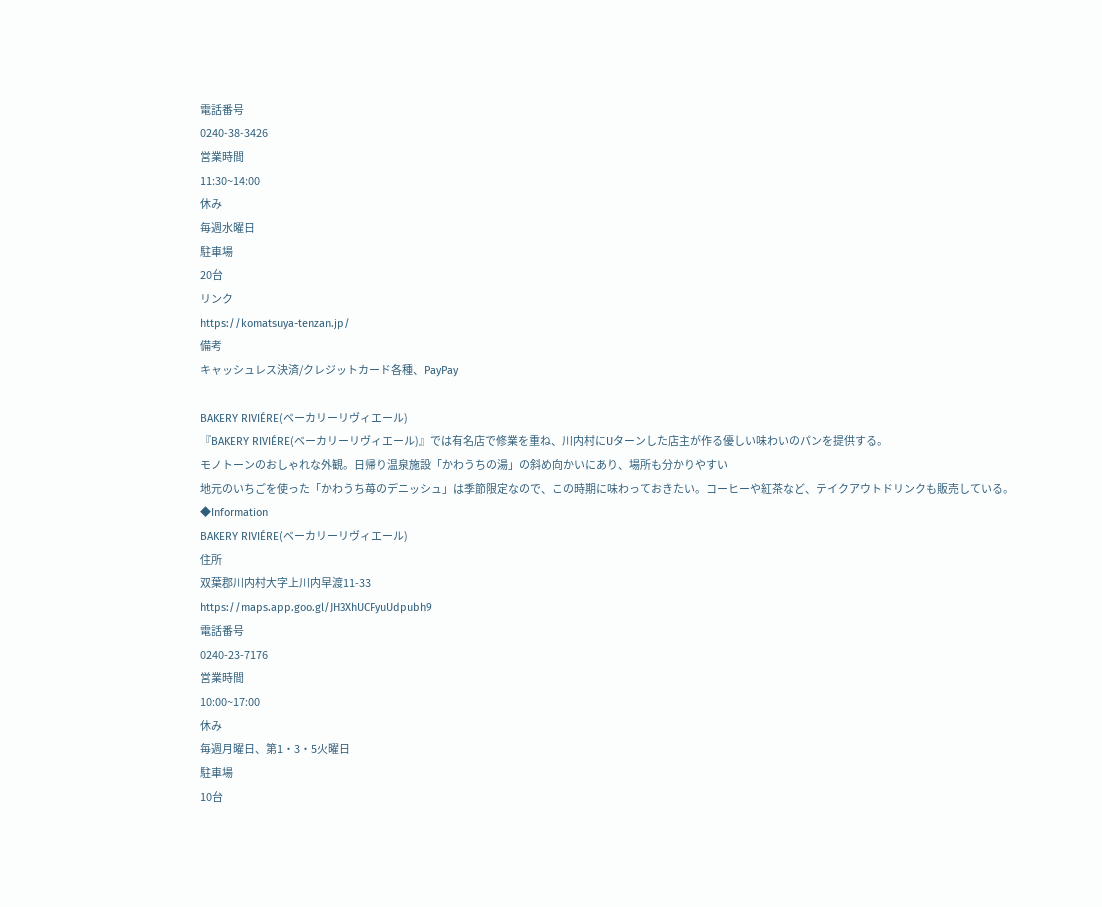電話番号
0240-38-3426
営業時間
11:30~14:00
休み
毎週水曜日
駐車場
20台
リンク
https://komatsuya-tenzan.jp/
備考
キャッシュレス決済/クレジットカード各種、PayPay

BAKERY RIVIÉRE(ベーカリーリヴィエール)
『BAKERY RIVIÉRE(ベーカリーリヴィエール)』では有名店で修業を重ね、川内村にUターンした店主が作る優しい味わいのパンを提供する。
モノトーンのおしゃれな外観。日帰り温泉施設「かわうちの湯」の斜め向かいにあり、場所も分かりやすい
地元のいちごを使った「かわうち苺のデニッシュ」は季節限定なので、この時期に味わっておきたい。コーヒーや紅茶など、テイクアウトドリンクも販売している。
◆Information
BAKERY RIVIÉRE(ベーカリーリヴィエール)
住所
双葉郡川内村大字上川内早渡11-33
https://maps.app.goo.gl/JH3XhUCFyuUdpubh9
電話番号
0240-23-7176
営業時間
10:00~17:00
休み
毎週月曜日、第1・3・5火曜日
駐車場
10台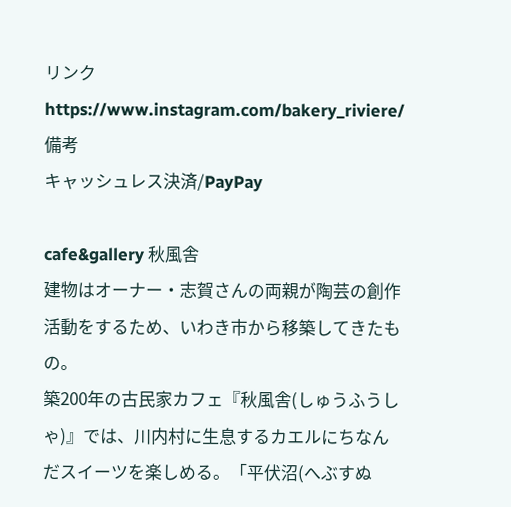リンク
https://www.instagram.com/bakery_riviere/
備考
キャッシュレス決済/PayPay

cafe&gallery 秋風舎
建物はオーナー・志賀さんの両親が陶芸の創作活動をするため、いわき市から移築してきたもの。
築200年の古民家カフェ『秋風舎(しゅうふうしゃ)』では、川内村に生息するカエルにちなんだスイーツを楽しめる。「平伏沼(へぶすぬ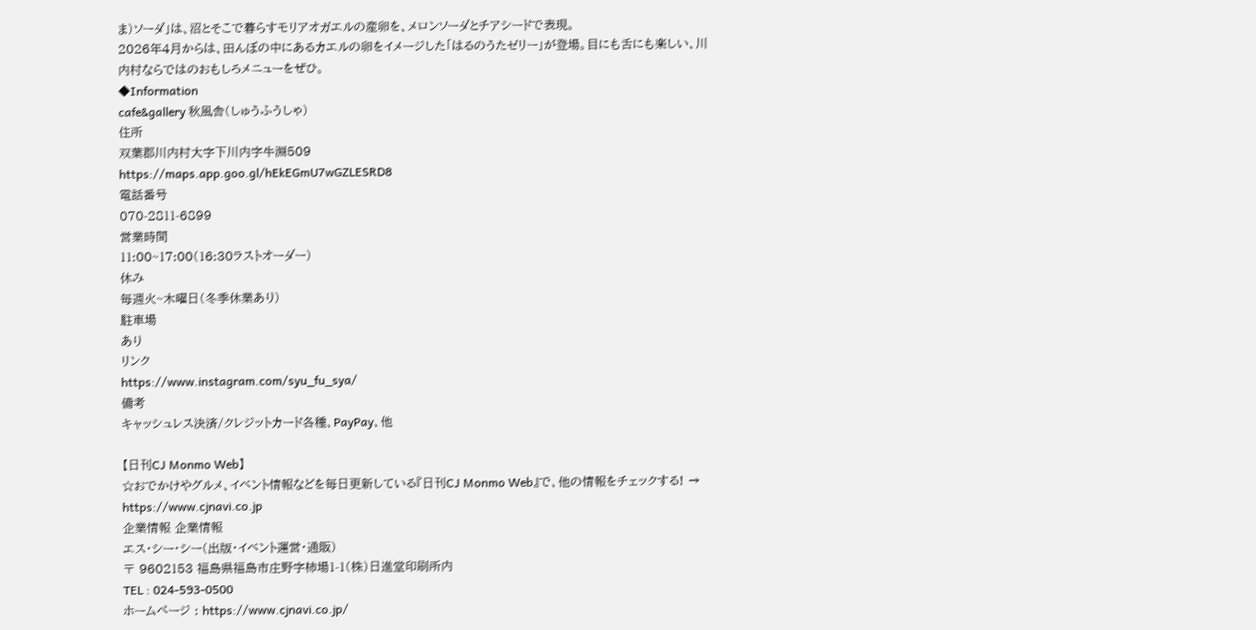ま)ソーダ」は、沼とそこで暮らすモリアオガエルの産卵を、メロンソーダとチアシードで表現。
2026年4月からは、田んぼの中にあるカエルの卵をイメージした「はるのうたゼリー」が登場。目にも舌にも楽しい、川内村ならではのおもしろメニューをぜひ。
◆Information
cafe&gallery 秋風舎(しゅうふうしゃ)
住所
双葉郡川内村大字下川内字牛淵509
https://maps.app.goo.gl/hEkEGmU7wGZLESRD8
電話番号
070-2811-6899
営業時間
11:00~17:00(16:30ラストオーダー)
休み
毎週火~木曜日(冬季休業あり)
駐車場
あり
リンク
https://www.instagram.com/syu_fu_sya/
備考
キャッシュレス決済/クレジットカード各種、PayPay、他

【日刊CJ Monmo Web】
☆おでかけやグルメ、イベント情報などを毎日更新している『日刊CJ Monmo Web』で、他の情報をチェックする! → https://www.cjnavi.co.jp
企業情報 企業情報
エス・シー・シー(出版・イベント運営・通販)
〒 9602153 福島県福島市庄野字柿場1-1(株)日進堂印刷所内
TEL : 024-593-0500
ホームページ : https://www.cjnavi.co.jp/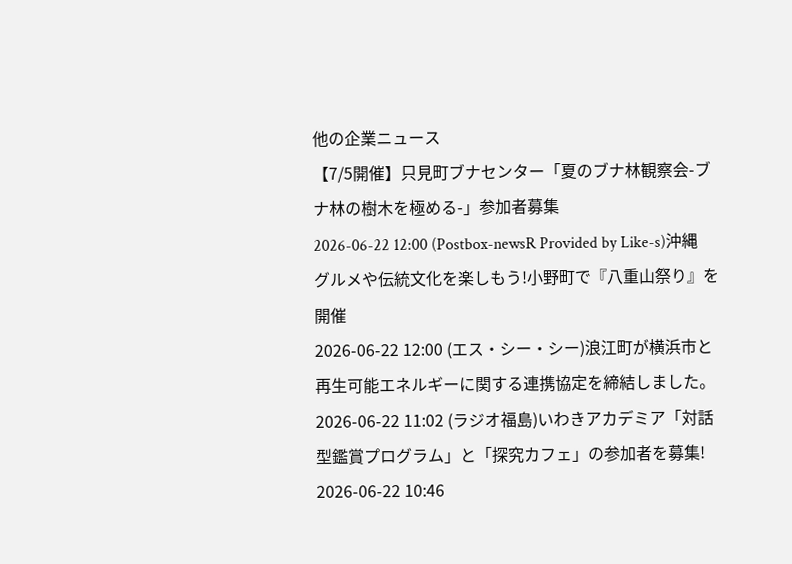他の企業ニュース
【7/5開催】只見町ブナセンター「夏のブナ林観察会-ブナ林の樹木を極める-」参加者募集
2026-06-22 12:00 (Postbox-newsR Provided by Like-s)沖縄グルメや伝統文化を楽しもう!小野町で『八重山祭り』を開催
2026-06-22 12:00 (エス・シー・シー)浪江町が横浜市と再生可能エネルギーに関する連携協定を締結しました。
2026-06-22 11:02 (ラジオ福島)いわきアカデミア「対話型鑑賞プログラム」と「探究カフェ」の参加者を募集!
2026-06-22 10:46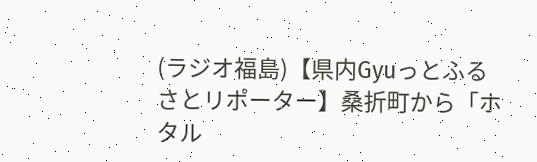(ラジオ福島)【県内Gyuっとふるさとリポーター】桑折町から「ホタル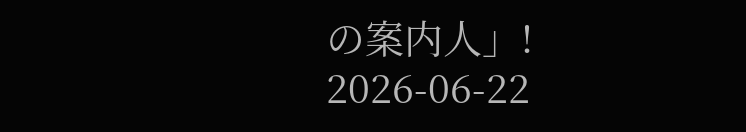の案内人」!
2026-06-22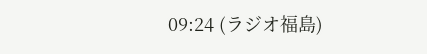09:24 (ラジオ福島)